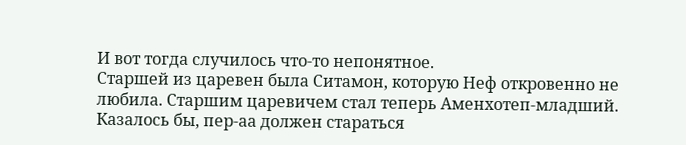И вот тогда случилось что-то непонятное.
Старшей из царевен была Ситамон, которую Неф откровенно не любила. Старшим царевичем стал теперь Аменхотеп-младший. Казалось бы, пер-аа должен стараться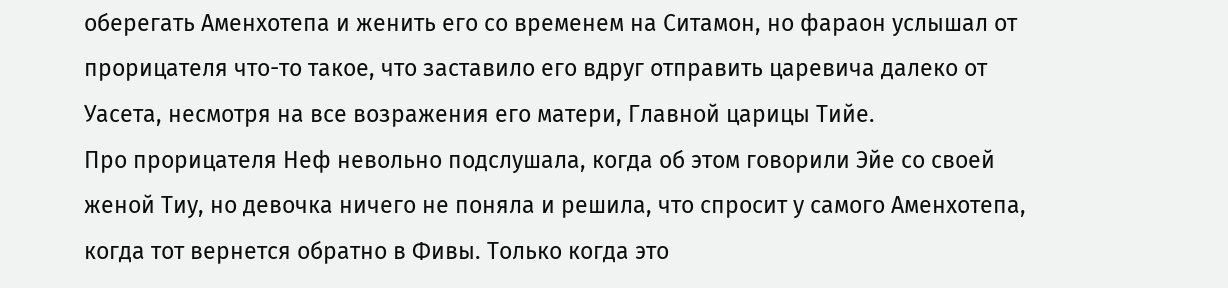оберегать Аменхотепа и женить его со временем на Ситамон, но фараон услышал от прорицателя что-то такое, что заставило его вдруг отправить царевича далеко от Уасета, несмотря на все возражения его матери, Главной царицы Тийе.
Про прорицателя Неф невольно подслушала, когда об этом говорили Эйе со своей женой Тиу, но девочка ничего не поняла и решила, что спросит у самого Аменхотепа, когда тот вернется обратно в Фивы. Только когда это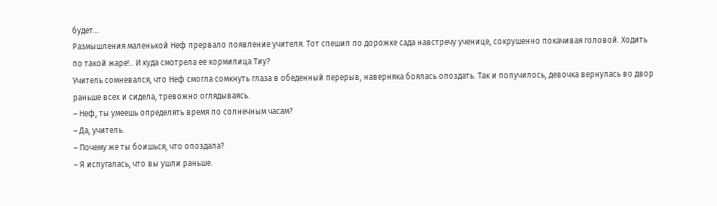будет…
Размышления маленькой Неф прервало появление учителя. Тот спешил по дорожке сада навстречу ученице, сокрушенно покачивая головой. Ходить по такой жаре!.. И куда смотрела ее кормилица Тиу?
Учитель сомневался, что Неф смогла сомкнуть глаза в обеденный перерыв, наверняка боялась опоздать. Так и получилось, девочка вернулась во двор раньше всех и сидела, тревожно оглядываясь.
– Неф, ты умеешь определять время по солнечным часам?
– Да, учитель.
– Почему же ты боишься, что опоздала?
– Я испугалась, что вы ушли раньше.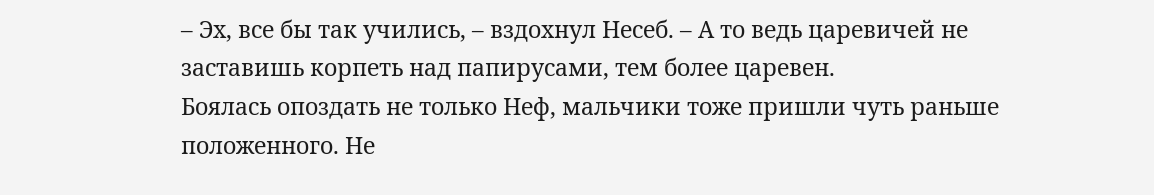– Эх, все бы так учились, – вздохнул Несеб. – А то ведь царевичей не заставишь корпеть над папирусами, тем более царевен.
Боялась опоздать не только Неф, мальчики тоже пришли чуть раньше положенного. Не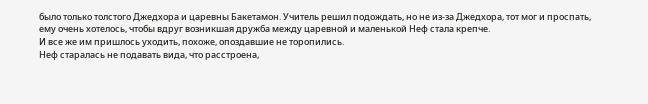было только толстого Джедхора и царевны Бакетамон. Учитель решил подождать, но не из-за Джедхора, тот мог и проспать, ему очень хотелось, чтобы вдруг возникшая дружба между царевной и маленькой Неф стала крепче.
И все же им пришлось уходить, похоже, опоздавшие не торопились.
Неф старалась не подавать вида, что расстроена,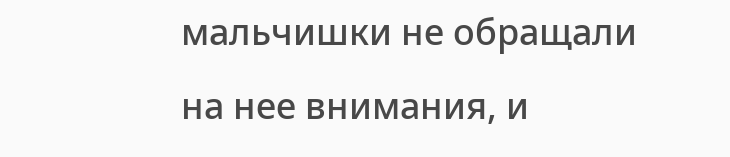мальчишки не обращали на нее внимания, и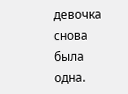девочка снова была одна.